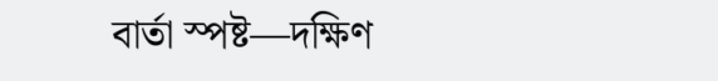বার্তা স্পষ্ট—দক্ষিণ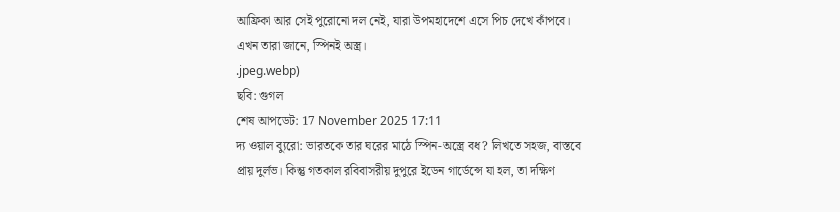আফ্রিকা আর সেই পুরোনো দল নেই, যারা উপমহাদেশে এসে পিচ দেখে কাঁপবে। এখন তারা জানে, স্পিনই অস্ত্র।
.jpeg.webp)
ছবি: গুগল
শেষ আপডেট: 17 November 2025 17:11
দ্য ওয়াল ব্যুরো: ভারতকে তার ঘরের মাঠে স্পিন-অস্ত্রে বধ? লিখতে সহজ, বাস্তবে প্রায় দুর্লভ। কিন্তু গতকাল রবিবাসরীয় দুপুরে ইডেন গার্ডেন্সে যা হল, তা দক্ষিণ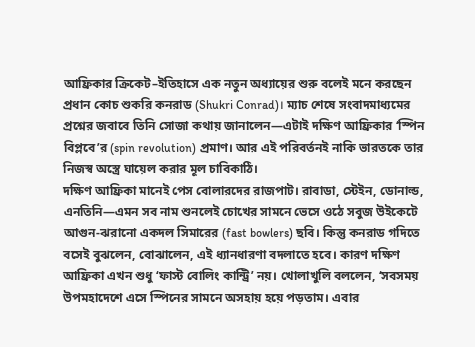আফ্রিকার ক্রিকেট–ইতিহাসে এক নতুন অধ্যায়ের শুরু বলেই মনে করছেন প্রধান কোচ শুকরি কনরাড (Shukri Conrad)। ম্যাচ শেষে সংবাদমাধ্যমের প্রশ্নের জবাবে তিনি সোজা কথায় জানালেন—এটাই দক্ষিণ আফ্রিকার ‘স্পিন বিপ্লবে’র (spin revolution) প্রমাণ। আর এই পরিবর্তনই নাকি ভারতকে তার নিজস্ব অস্ত্রে ঘায়েল করার মূল চাবিকাঠি।
দক্ষিণ আফ্রিকা মানেই পেস বোলারদের রাজপাট। রাবাডা, স্টেইন, ডোনাল্ড, এনতিনি—এমন সব নাম শুনলেই চোখের সামনে ভেসে ওঠে সবুজ উইকেটে আগুন-ঝরানো একদল সিমারের (fast bowlers) ছবি। কিন্তু কনরাড গদিতে বসেই বুঝলেন, বোঝালেন, এই ধ্যানধারণা বদলাতে হবে। কারণ দক্ষিণ আফ্রিকা এখন শুধু ‘ফাস্ট বোলিং কান্ট্রি’ নয়। খোলাখুলি বললেন, ‘সবসময় উপমহাদেশে এসে স্পিনের সামনে অসহায় হয়ে পড়তাম। এবার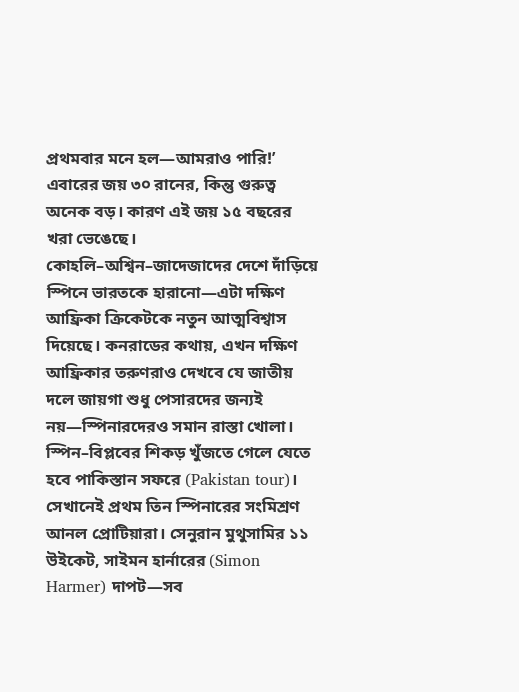প্রথমবার মনে হল—আমরাও পারি!’
এবারের জয় ৩০ রানের, কিন্তু গুরুত্ব অনেক বড়। কারণ এই জয় ১৫ বছরের খরা ভেঙেছে। কোহলি–অশ্বিন–জাদেজাদের দেশে দাঁড়িয়ে স্পিনে ভারতকে হারানো—এটা দক্ষিণ আফ্রিকা ক্রিকেটকে নতুন আত্মবিশ্বাস দিয়েছে। কনরাডের কথায়, এখন দক্ষিণ আফ্রিকার তরুণরাও দেখবে যে জাতীয় দলে জায়গা শুধু পেসারদের জন্যই নয়—স্পিনারদেরও সমান রাস্তা খোলা।
স্পিন–বিপ্লবের শিকড় খুঁজতে গেলে যেতে হবে পাকিস্তান সফরে (Pakistan tour)। সেখানেই প্রথম তিন স্পিনারের সংমিশ্রণ আনল প্রোটিয়ারা। সেনুরান মুথুসামির ১১ উইকেট, সাইমন হার্নারের (Simon Harmer) দাপট—সব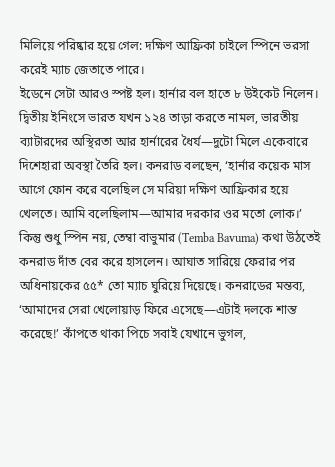মিলিয়ে পরিষ্কার হয়ে গেল: দক্ষিণ আফ্রিকা চাইলে স্পিনে ভরসা করেই ম্যাচ জেতাতে পারে।
ইডেনে সেটা আরও স্পষ্ট হল। হার্নার বল হাতে ৮ উইকেট নিলেন। দ্বিতীয় ইনিংসে ভারত যখন ১২৪ তাড়া করতে নামল, ভারতীয় ব্যাটারদের অস্থিরতা আর হার্নারের ধৈর্য—দুটো মিলে একেবারে দিশেহারা অবস্থা তৈরি হল। কনরাড বলছেন, ‘হার্নার কয়েক মাস আগে ফোন করে বলেছিল সে মরিয়া দক্ষিণ আফ্রিকার হয়ে খেলতে। আমি বলেছিলাম—আমার দরকার ওর মতো লোক।’
কিন্তু শুধু স্পিন নয়, তেম্বা বাভুমার (Temba Bavuma) কথা উঠতেই কনরাড দাঁত বের করে হাসলেন। আঘাত সারিয়ে ফেরার পর অধিনায়কের ৫৫* তো ম্যাচ ঘুরিয়ে দিয়েছে। কনরাডের মন্তব্য, ‘আমাদের সেরা খেলোয়াড় ফিরে এসেছে—এটাই দলকে শান্ত করেছে!’ কাঁপতে থাকা পিচে সবাই যেখানে ভুগল,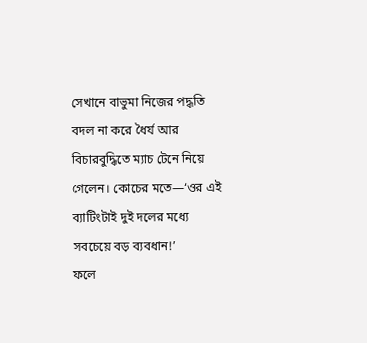সেখানে বাভুমা নিজের পদ্ধতি বদল না করে ধৈর্য আর বিচারবুদ্ধিতে ম্যাচ টেনে নিয়ে গেলেন। কোচের মতে—‘ওর এই ব্যাটিংটাই দুই দলের মধ্যে সবচেয়ে বড় ব্যবধান!’
ফলে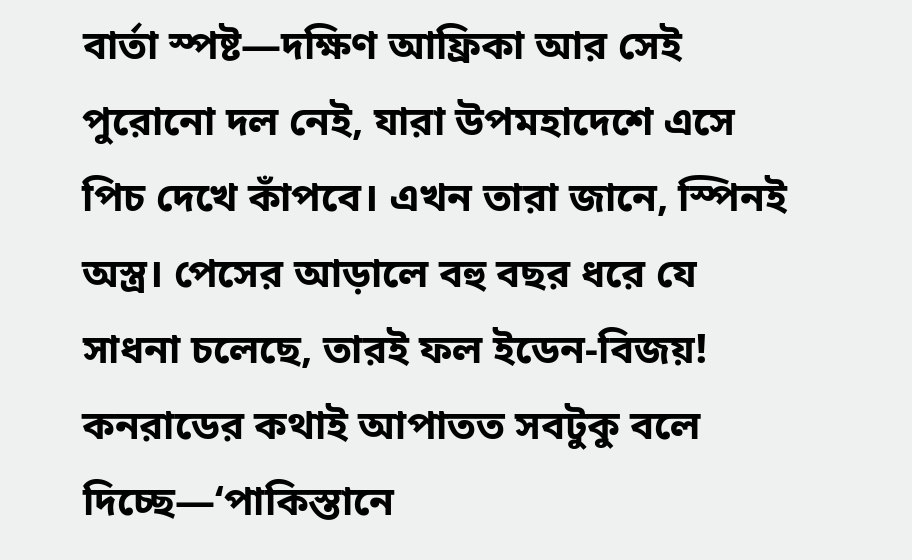বার্তা স্পষ্ট—দক্ষিণ আফ্রিকা আর সেই পুরোনো দল নেই, যারা উপমহাদেশে এসে পিচ দেখে কাঁপবে। এখন তারা জানে, স্পিনই অস্ত্র। পেসের আড়ালে বহু বছর ধরে যে সাধনা চলেছে, তারই ফল ইডেন-বিজয়! কনরাডের কথাই আপাতত সবটুকু বলে দিচ্ছে—‘পাকিস্তানে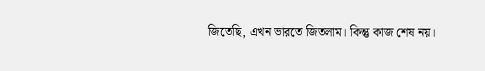জিতেছি, এখন ভারতে জিতলাম। কিন্তু কাজ শেষ নয়।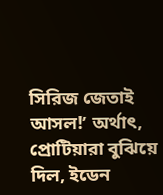সিরিজ জেতাই আসল!’ অর্থাৎ, প্রোটিয়ারা বুঝিয়ে দিল, ইডেন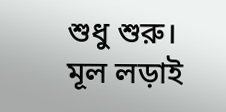শুধু শুরু। মূল লড়াই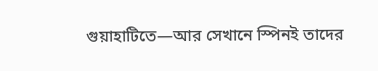গুয়াহাটিতে—আর সেখানে স্পিনই তাদের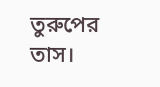তুরুপের তাস।